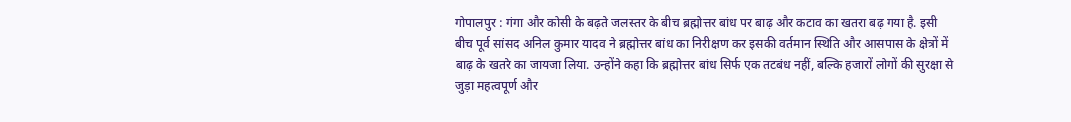गोपालपुर : गंगा और कोसी के बढ़ते जलस्तर के बीच ब्रह्मोत्तर बांध पर बाढ़ और कटाव का खतरा बढ़ गया है. इसी बीच पूर्व सांसद अनिल कुमार यादव ने ब्रह्मोत्तर बांध का निरीक्षण कर इसकी वर्तमान स्थिति और आसपास के क्षेत्रों में बाढ़ के खतरे का जायजा लिया. उन्होंने कहा कि ब्रह्मोत्तर बांध सिर्फ एक तटबंध नहीं, बल्कि हजारों लोगों की सुरक्षा से जुड़ा महत्वपूर्ण और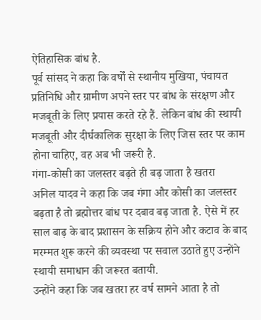ऐतिहासिक बांध है.
पूर्व सांसद ने कहा कि वर्षों से स्थानीय मुखिया, पंचायत प्रतिनिधि और ग्रामीण अपने स्तर पर बांध के संरक्षण और मजबूती के लिए प्रयास करते रहे हैं. लेकिन बांध की स्थायी मजबूती और दीर्घकालिक सुरक्षा के लिए जिस स्तर पर काम होना चाहिए, वह अब भी जरूरी है.
गंगा-कोसी का जलस्तर बढ़ते ही बढ़ जाता है खतरा
अनिल यादव ने कहा कि जब गंगा और कोसी का जलस्तर बढ़ता है तो ब्रह्मोत्तर बांध पर दबाव बढ़ जाता है. ऐसे में हर साल बाढ़ के बाद प्रशासन के सक्रिय होने और कटाव के बाद मरम्मत शुरू करने की व्यवस्था पर सवाल उठाते हुए उन्होंने स्थायी समाधान की जरूरत बतायी.
उन्होंने कहा कि जब खतरा हर वर्ष सामने आता है तो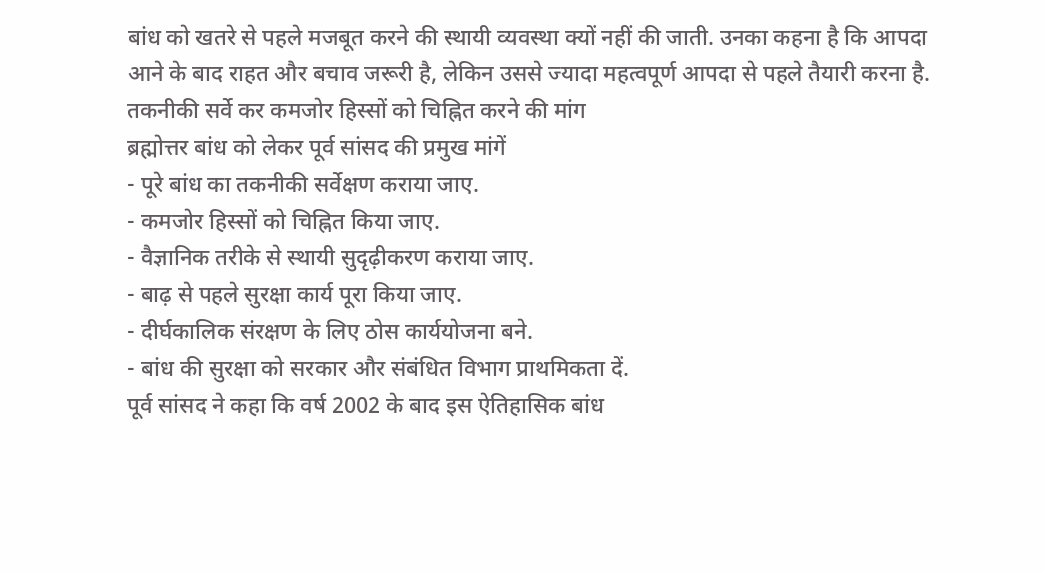बांध को खतरे से पहले मजबूत करने की स्थायी व्यवस्था क्यों नहीं की जाती. उनका कहना है कि आपदा आने के बाद राहत और बचाव जरूरी है, लेकिन उससे ज्यादा महत्वपूर्ण आपदा से पहले तैयारी करना है.
तकनीकी सर्वे कर कमजोर हिस्सों को चिह्नित करने की मांग
ब्रह्मोत्तर बांध को लेकर पूर्व सांसद की प्रमुख मांगें
- पूरे बांध का तकनीकी सर्वेक्षण कराया जाए.
- कमजोर हिस्सों को चिह्नित किया जाए.
- वैज्ञानिक तरीके से स्थायी सुदृढ़ीकरण कराया जाए.
- बाढ़ से पहले सुरक्षा कार्य पूरा किया जाए.
- दीर्घकालिक संरक्षण के लिए ठोस कार्ययोजना बने.
- बांध की सुरक्षा को सरकार और संबंधित विभाग प्राथमिकता दें.
पूर्व सांसद ने कहा कि वर्ष 2002 के बाद इस ऐतिहासिक बांध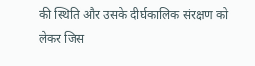की स्थिति और उसके दीर्घकालिक संरक्षण को लेकर जिस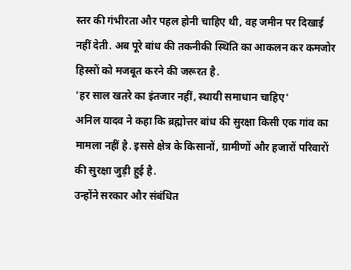स्तर की गंभीरता और पहल होनी चाहिए थी, वह जमीन पर दिखाई नहीं देती. अब पूरे बांध की तकनीकी स्थिति का आकलन कर कमजोर हिस्सों को मजबूत करने की जरूरत है.
'हर साल खतरे का इंतजार नहीं, स्थायी समाधान चाहिए'
अनिल यादव ने कहा कि ब्रह्मोत्तर बांध की सुरक्षा किसी एक गांव का मामला नहीं है. इससे क्षेत्र के किसानों, ग्रामीणों और हजारों परिवारों की सुरक्षा जुड़ी हुई है.
उन्होंने सरकार और संबंधित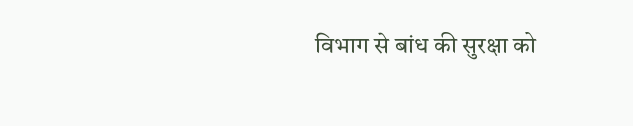विभाग से बांध की सुरक्षा को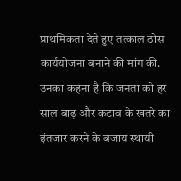प्राथमिकता देते हुए तत्काल ठोस कार्ययोजना बनाने की मांग की. उनका कहना है कि जनता को हर साल बाढ़ और कटाव के खतरे का इंतजार करने के बजाय स्थायी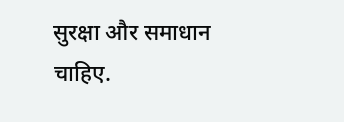सुरक्षा और समाधान चाहिए.